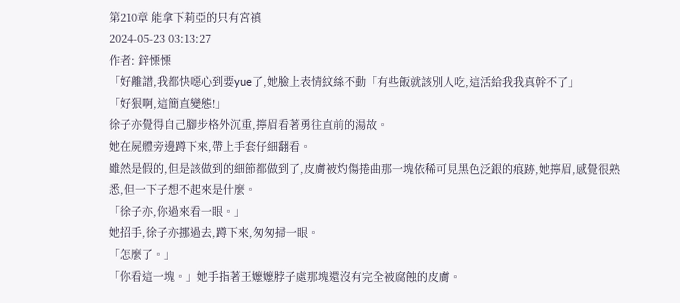第210章 能拿下莉亞的只有宮禛
2024-05-23 03:13:27
作者: 鋅慄慄
「好離譜,我都快噁心到要yue了,她臉上表情紋絲不動「有些飯就該別人吃,這活給我我真幹不了」
「好狠啊,這簡直變態!」
徐子亦覺得自己腳步格外沉重,擰眉看著勇往直前的湯故。
她在屍體旁邊蹲下來,帶上手套仔細翻看。
雖然是假的,但是該做到的細節都做到了,皮膚被灼傷捲曲那一塊依稀可見黑色泛銀的痕跡,她擰眉,感覺很熟悉,但一下子想不起來是什麼。
「徐子亦,你過來看一眼。」
她招手,徐子亦挪過去,蹲下來,匆匆掃一眼。
「怎麼了。」
「你看這一塊。」她手指著王嬤嬤脖子處那塊還沒有完全被腐蝕的皮膚。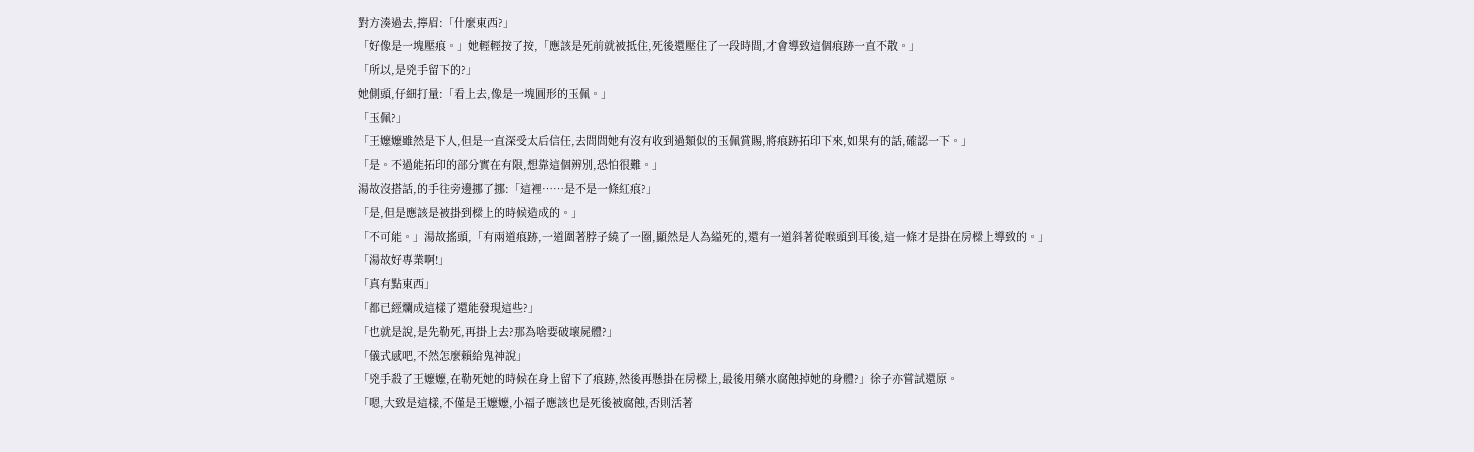對方湊過去,擰眉:「什麼東西?」
「好像是一塊壓痕。」她輕輕按了按,「應該是死前就被抵住,死後還壓住了一段時間,才會導致這個痕跡一直不散。」
「所以,是兇手留下的?」
她側頭,仔細打量:「看上去,像是一塊圓形的玉佩。」
「玉佩?」
「王嬤嬤雖然是下人,但是一直深受太后信任,去問問她有沒有收到過類似的玉佩賞賜,將痕跡拓印下來,如果有的話,確認一下。」
「是。不過能拓印的部分實在有限,想靠這個辨別,恐怕很難。」
湯故沒搭話,的手往旁邊挪了挪:「這裡……是不是一條紅痕?」
「是,但是應該是被掛到樑上的時候造成的。」
「不可能。」湯故搖頭,「有兩道痕跡,一道圍著脖子繞了一圈,顯然是人為縊死的,還有一道斜著從喉頭到耳後,這一條才是掛在房樑上導致的。」
「湯故好專業啊!」
「真有點東西」
「都已經爛成這樣了還能發現這些?」
「也就是說,是先勒死,再掛上去?那為啥要破壞屍體?」
「儀式感吧,不然怎麼賴給鬼神說」
「兇手殺了王嬤嬤,在勒死她的時候在身上留下了痕跡,然後再懸掛在房樑上,最後用藥水腐蝕掉她的身體?」徐子亦嘗試還原。
「嗯,大致是這樣,不僅是王嬤嬤,小福子應該也是死後被腐蝕,否則活著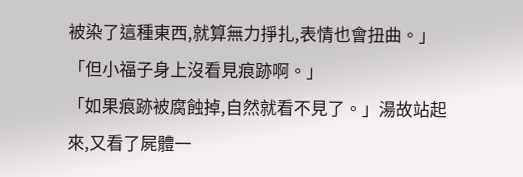被染了這種東西,就算無力掙扎,表情也會扭曲。」
「但小福子身上沒看見痕跡啊。」
「如果痕跡被腐蝕掉,自然就看不見了。」湯故站起來,又看了屍體一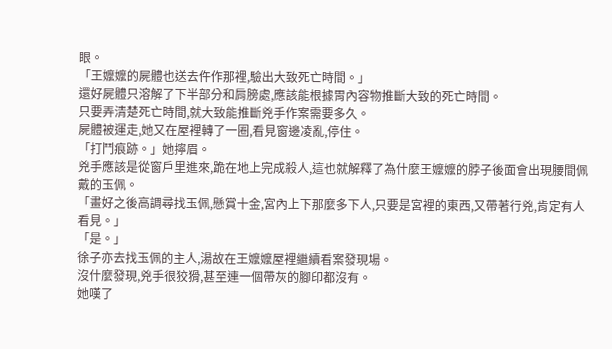眼。
「王嬤嬤的屍體也送去仵作那裡,驗出大致死亡時間。」
還好屍體只溶解了下半部分和肩膀處,應該能根據胃內容物推斷大致的死亡時間。
只要弄清楚死亡時間,就大致能推斷兇手作案需要多久。
屍體被運走,她又在屋裡轉了一圈,看見窗邊凌亂,停住。
「打鬥痕跡。」她擰眉。
兇手應該是從窗戶里進來,跪在地上完成殺人,這也就解釋了為什麼王嬤嬤的脖子後面會出現腰間佩戴的玉佩。
「畫好之後高調尋找玉佩,懸賞十金,宮內上下那麼多下人,只要是宮裡的東西,又帶著行兇,肯定有人看見。」
「是。」
徐子亦去找玉佩的主人,湯故在王嬤嬤屋裡繼續看案發現場。
沒什麼發現,兇手很狡猾,甚至連一個帶灰的腳印都沒有。
她嘆了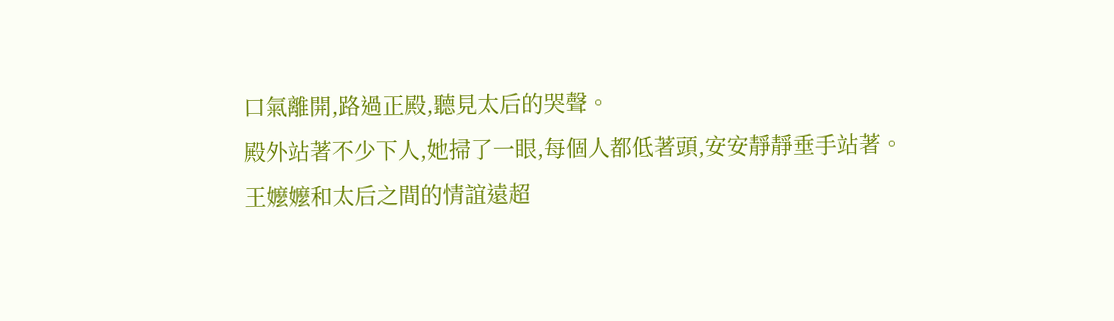口氣離開,路過正殿,聽見太后的哭聲。
殿外站著不少下人,她掃了一眼,每個人都低著頭,安安靜靜垂手站著。
王嬤嬤和太后之間的情誼遠超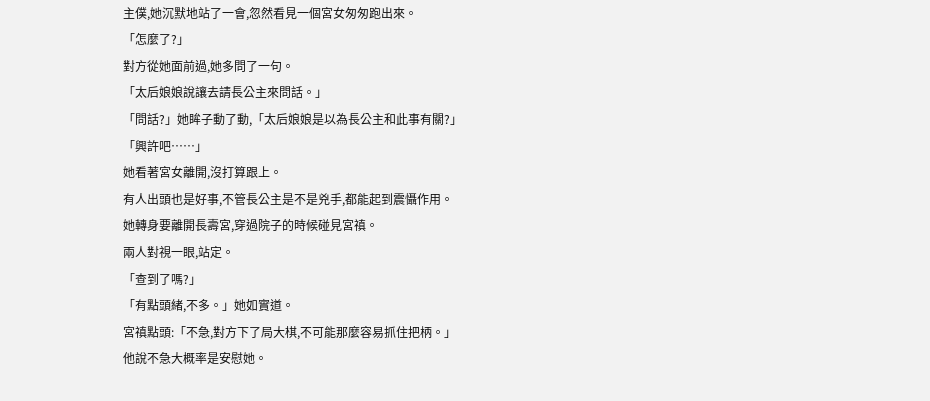主僕,她沉默地站了一會,忽然看見一個宮女匆匆跑出來。
「怎麼了?」
對方從她面前過,她多問了一句。
「太后娘娘說讓去請長公主來問話。」
「問話?」她眸子動了動,「太后娘娘是以為長公主和此事有關?」
「興許吧……」
她看著宮女離開,沒打算跟上。
有人出頭也是好事,不管長公主是不是兇手,都能起到震懾作用。
她轉身要離開長壽宮,穿過院子的時候碰見宮禛。
兩人對視一眼,站定。
「查到了嗎?」
「有點頭緒,不多。」她如實道。
宮禛點頭:「不急,對方下了局大棋,不可能那麼容易抓住把柄。」
他說不急大概率是安慰她。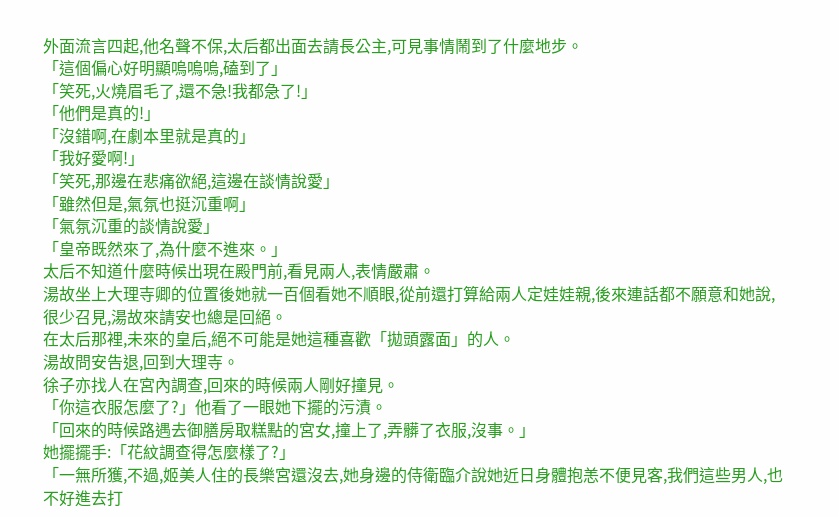外面流言四起,他名聲不保,太后都出面去請長公主,可見事情鬧到了什麼地步。
「這個偏心好明顯嗚嗚嗚,磕到了」
「笑死,火燒眉毛了,還不急!我都急了!」
「他們是真的!」
「沒錯啊,在劇本里就是真的」
「我好愛啊!」
「笑死,那邊在悲痛欲絕,這邊在談情說愛」
「雖然但是,氣氛也挺沉重啊」
「氣氛沉重的談情說愛」
「皇帝既然來了,為什麼不進來。」
太后不知道什麼時候出現在殿門前,看見兩人,表情嚴肅。
湯故坐上大理寺卿的位置後她就一百個看她不順眼,從前還打算給兩人定娃娃親,後來連話都不願意和她說,很少召見,湯故來請安也總是回絕。
在太后那裡,未來的皇后,絕不可能是她這種喜歡「拋頭露面」的人。
湯故問安告退,回到大理寺。
徐子亦找人在宮內調查,回來的時候兩人剛好撞見。
「你這衣服怎麼了?」他看了一眼她下擺的污漬。
「回來的時候路遇去御膳房取糕點的宮女,撞上了,弄髒了衣服,沒事。」
她擺擺手:「花紋調查得怎麼樣了?」
「一無所獲,不過,姬美人住的長樂宮還沒去,她身邊的侍衛臨介說她近日身體抱恙不便見客,我們這些男人,也不好進去打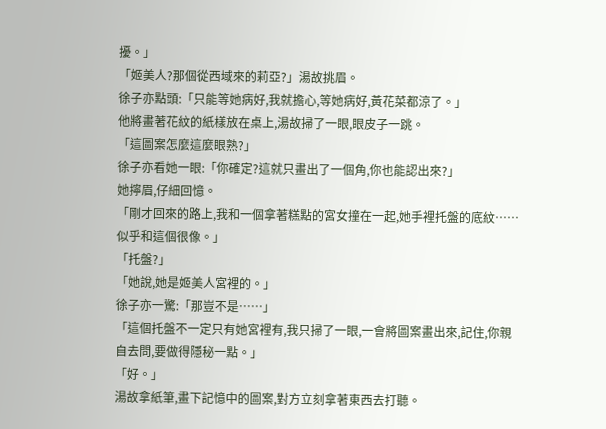擾。」
「姬美人?那個從西域來的莉亞?」湯故挑眉。
徐子亦點頭:「只能等她病好,我就擔心,等她病好,黃花菜都涼了。」
他將畫著花紋的紙樣放在桌上,湯故掃了一眼,眼皮子一跳。
「這圖案怎麼這麼眼熟?」
徐子亦看她一眼:「你確定?這就只畫出了一個角,你也能認出來?」
她擰眉,仔細回憶。
「剛才回來的路上,我和一個拿著糕點的宮女撞在一起,她手裡托盤的底紋……似乎和這個很像。」
「托盤?」
「她說,她是姬美人宮裡的。」
徐子亦一驚:「那豈不是……」
「這個托盤不一定只有她宮裡有,我只掃了一眼,一會將圖案畫出來,記住,你親自去問,要做得隱秘一點。」
「好。」
湯故拿紙筆,畫下記憶中的圖案,對方立刻拿著東西去打聽。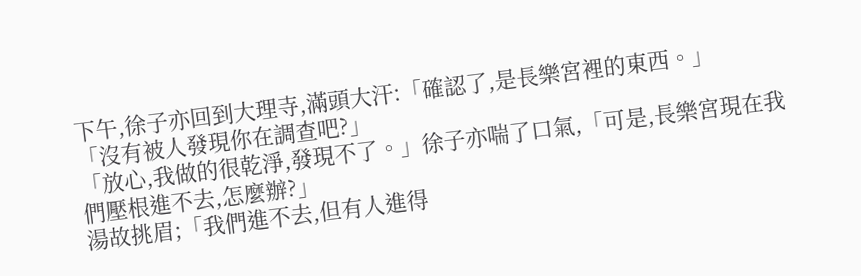下午,徐子亦回到大理寺,滿頭大汗:「確認了,是長樂宮裡的東西。」
「沒有被人發現你在調查吧?」
「放心,我做的很乾淨,發現不了。」徐子亦喘了口氣,「可是,長樂宮現在我們壓根進不去,怎麼辦?」
湯故挑眉;「我們進不去,但有人進得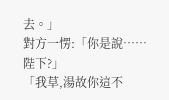去。」
對方一愣:「你是說……陛下?」
「我草,湯故你這不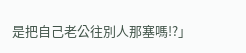是把自己老公往別人那塞嗎!?」